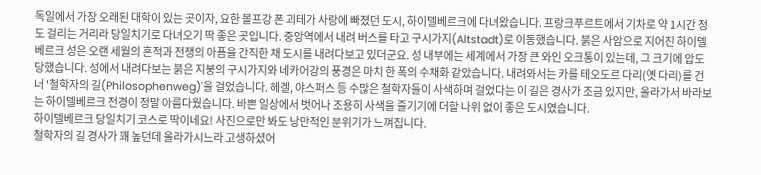독일에서 가장 오래된 대학이 있는 곳이자, 요한 볼프강 폰 괴테가 사랑에 빠졌던 도시, 하이델베르크에 다녀왔습니다. 프랑크푸르트에서 기차로 약 1시간 정도 걸리는 거리라 당일치기로 다녀오기 딱 좋은 곳입니다. 중앙역에서 내려 버스를 타고 구시가지(Altstadt)로 이동했습니다. 붉은 사암으로 지어진 하이델베르크 성은 오랜 세월의 흔적과 전쟁의 아픔을 간직한 채 도시를 내려다보고 있더군요. 성 내부에는 세계에서 가장 큰 와인 오크통이 있는데, 그 크기에 압도당했습니다. 성에서 내려다보는 붉은 지붕의 구시가지와 네카어강의 풍경은 마치 한 폭의 수채화 같았습니다. 내려와서는 카를 테오도르 다리(옛 다리)를 건너 '철학자의 길(Philosophenweg)'을 걸었습니다. 헤겔, 야스퍼스 등 수많은 철학자들이 사색하며 걸었다는 이 길은 경사가 조금 있지만, 올라가서 바라보는 하이델베르크 전경이 정말 아름다웠습니다. 바쁜 일상에서 벗어나 조용히 사색을 즐기기에 더할 나위 없이 좋은 도시였습니다.
하이델베르크 당일치기 코스로 딱이네요! 사진으로만 봐도 낭만적인 분위기가 느껴집니다.
철학자의 길 경사가 꽤 높던데 올라가시느라 고생하셨어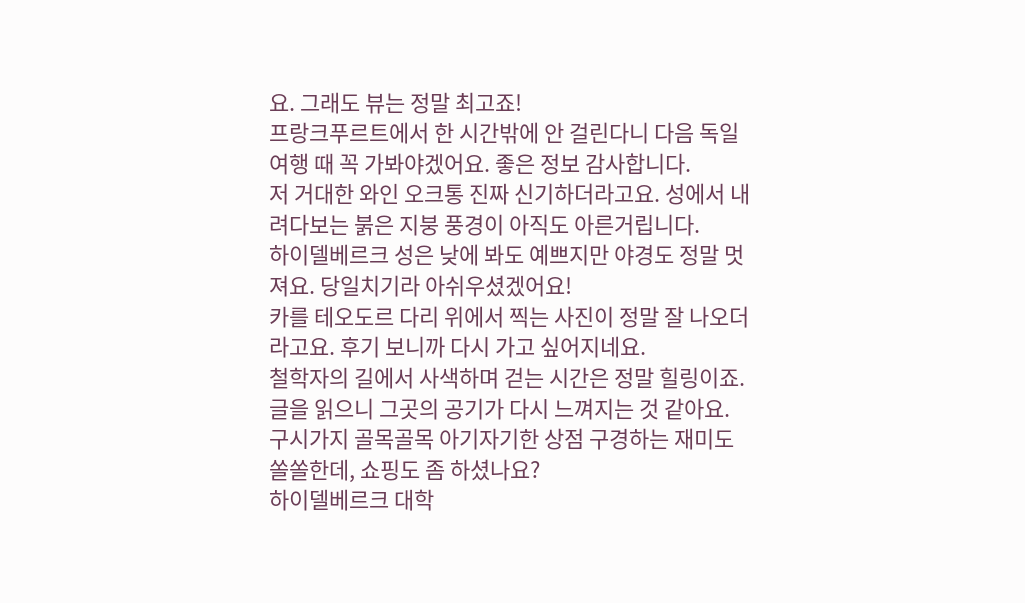요. 그래도 뷰는 정말 최고죠!
프랑크푸르트에서 한 시간밖에 안 걸린다니 다음 독일 여행 때 꼭 가봐야겠어요. 좋은 정보 감사합니다.
저 거대한 와인 오크통 진짜 신기하더라고요. 성에서 내려다보는 붉은 지붕 풍경이 아직도 아른거립니다.
하이델베르크 성은 낮에 봐도 예쁘지만 야경도 정말 멋져요. 당일치기라 아쉬우셨겠어요!
카를 테오도르 다리 위에서 찍는 사진이 정말 잘 나오더라고요. 후기 보니까 다시 가고 싶어지네요.
철학자의 길에서 사색하며 걷는 시간은 정말 힐링이죠. 글을 읽으니 그곳의 공기가 다시 느껴지는 것 같아요.
구시가지 골목골목 아기자기한 상점 구경하는 재미도 쏠쏠한데, 쇼핑도 좀 하셨나요?
하이델베르크 대학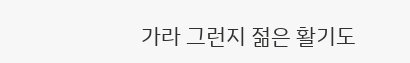가라 그런지 젊은 활기도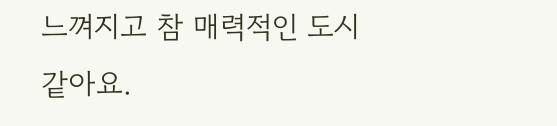느껴지고 참 매력적인 도시 같아요.